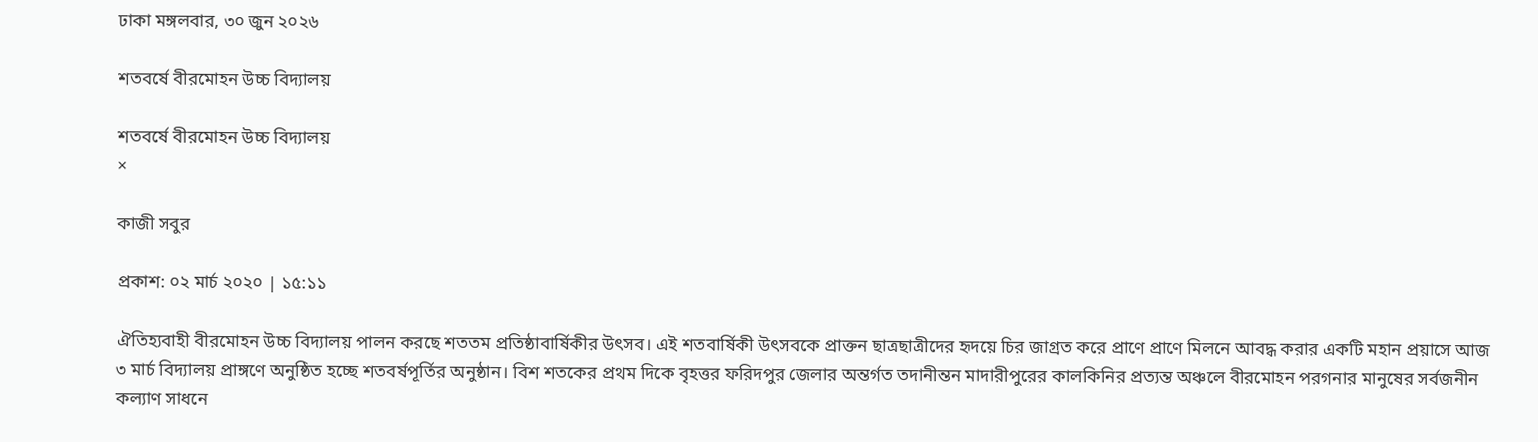ঢাকা মঙ্গলবার, ৩০ জুন ২০২৬

শতবর্ষে বীরমোহন উচ্চ বিদ্যালয়

শতবর্ষে বীরমোহন উচ্চ বিদ্যালয়
×

কাজী সবুর

প্রকাশ: ০২ মার্চ ২০২০ | ১৫:১১

ঐতিহ্যবাহী বীরমোহন উচ্চ বিদ্যালয় পালন করছে শততম প্রতিষ্ঠাবার্ষিকীর উৎসব। এই শতবার্ষিকী উৎসবকে প্রাক্তন ছাত্রছাত্রীদের হৃদয়ে চির জাগ্রত করে প্রাণে প্রাণে মিলনে আবদ্ধ করার একটি মহান প্রয়াসে আজ ৩ মার্চ বিদ্যালয় প্রাঙ্গণে অনুষ্ঠিত হচ্ছে শতবর্ষপূর্তির অনুষ্ঠান। বিশ শতকের প্রথম দিকে বৃহত্তর ফরিদপুর জেলার অন্তর্গত তদানীন্তন মাদারীপুরের কালকিনির প্রত্যন্ত অঞ্চলে বীরমোহন পরগনার মানুষের সর্বজনীন কল্যাণ সাধনে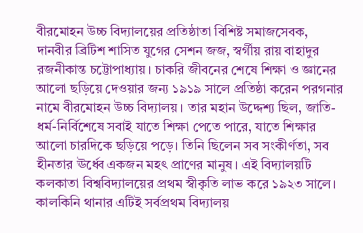বীরমোহন উচ্চ বিদ্যালয়ের প্রতিষ্ঠাতা বিশিষ্ট সমাজসেবক, দানবীর ব্রিটিশ শাসিত যুগের সেশন জজ, স্বর্গীয় রায় বাহাদুর রজনীকান্ত চট্টোপাধ্যায়। চাকরি জীবনের শেষে শিক্ষা ও জ্ঞানের আলো ছড়িয়ে দেওয়ার জন্য ১৯১৯ সালে প্রতিষ্ঠা করেন পরগনার নামে বীরমোহন উচ্চ বিদ্যালয়। তার মহান উদ্দেশ্য ছিল, জাতি-ধর্ম-নির্বিশেষে সবাই যাতে শিক্ষা পেতে পারে, যাতে শিক্ষার আলো চারদিকে ছড়িয়ে পড়ে। তিনি ছিলেন সব সংকীর্ণতা, সব হীনতার ঊর্ধ্বে একজন মহৎ প্রাণের মানুষ। এই বিদ্যালয়টি কলকাতা বিশ্ববিদ্যালয়ের প্রথম স্বীকৃতি লাভ করে ১৯২৩ সালে। কালকিনি থানার এটিই সর্বপ্রথম বিদ্যালয়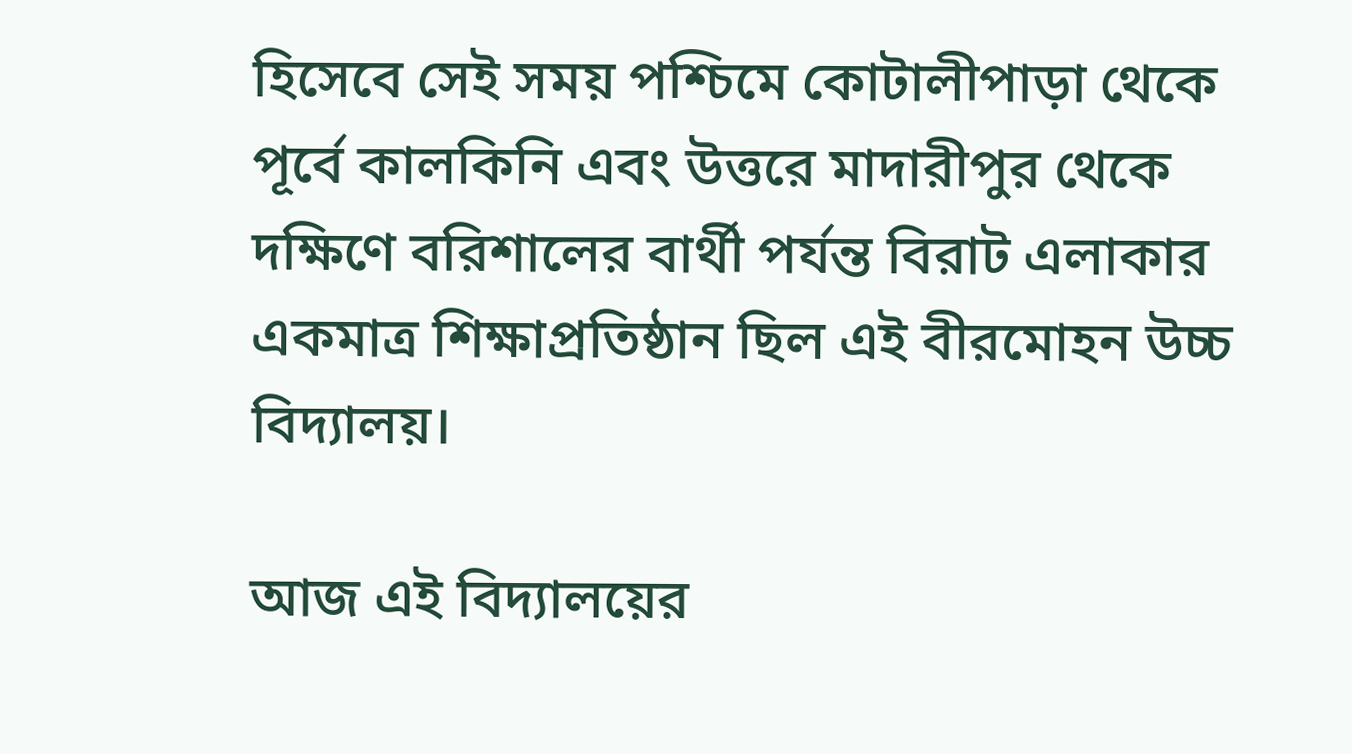হিসেবে সেই সময় পশ্চিমে কোটালীপাড়া থেকে পূর্বে কালকিনি এবং উত্তরে মাদারীপুর থেকে দক্ষিণে বরিশালের বার্থী পর্যন্ত বিরাট এলাকার একমাত্র শিক্ষাপ্রতিষ্ঠান ছিল এই বীরমোহন উচ্চ বিদ্যালয়।

আজ এই বিদ্যালয়ের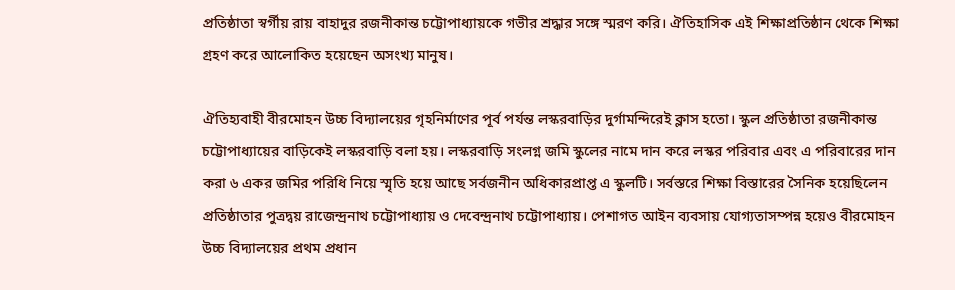প্রতিষ্ঠাতা স্বর্গীয় রায় বাহাদুর রজনীকান্ত চট্টোপাধ্যায়কে গভীর শ্রদ্ধার সঙ্গে স্মরণ করি। ঐতিহাসিক এই শিক্ষাপ্রতিষ্ঠান থেকে শিক্ষা গ্রহণ করে আলোকিত হয়েছেন অসংখ্য মানুষ।

ঐতিহ্যবাহী বীরমোহন উচ্চ বিদ্যালয়ের গৃহনির্মাণের পূর্ব পর্যন্ত লস্করবাড়ির দুর্গামন্দিরেই ক্লাস হতো। স্কুল প্রতিষ্ঠাতা রজনীকান্ত চট্টোপাধ্যায়ের বাড়িকেই লস্করবাড়ি বলা হয়। লস্করবাড়ি সংলগ্ন জমি স্কুলের নামে দান করে লস্কর পরিবার এবং এ পরিবারের দান করা ৬ একর জমির পরিধি নিয়ে স্মৃতি হয়ে আছে সর্বজনীন অধিকারপ্রাপ্ত এ স্কুলটি। সর্বস্তরে শিক্ষা বিস্তারের সৈনিক হয়েছিলেন প্রতিষ্ঠাতার পুত্রদ্বয় রাজেন্দ্রনাথ চট্টোপাধ্যায় ও দেবেন্দ্রনাথ চট্টোপাধ্যায়। পেশাগত আইন ব্যবসায় যোগ্যতাসম্পন্ন হয়েও বীরমোহন উচ্চ বিদ্যালয়ের প্রথম প্রধান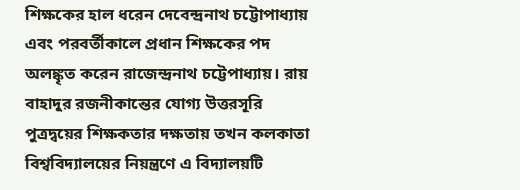শিক্ষকের হাল ধরেন দেবেন্দ্রনাথ চট্টোপাধ্যায় এবং পরবর্তীকালে প্রধান শিক্ষকের পদ অলঙ্কৃত করেন রাজেন্দ্রনাথ চট্টেপাধ্যায়। রায় বাহাদুর রজনীকান্তের যোগ্য উত্তরসূরি পুত্রদ্বয়ের শিক্ষকতার দক্ষতায় তখন কলকাতা বিশ্ববিদ্যালয়ের নিয়ন্ত্রণে এ বিদ্যালয়টি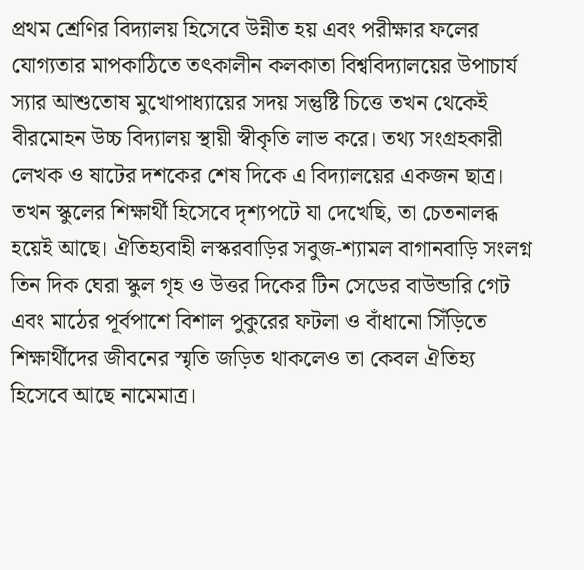প্রথম শ্রেণির বিদ্যালয় হিসেবে উন্নীত হয় এবং পরীক্ষার ফলের যোগ্যতার মাপকাঠিতে তৎকালীন কলকাতা বিশ্ববিদ্যালয়ের উপাচার্য স্যার আশুতোষ মুখোপাধ্যায়ের সদয় সন্তুষ্টি চিত্তে তখন থেকেই বীরমোহন উচ্চ বিদ্যালয় স্থায়ী স্বীকৃতি লাভ করে। তথ্য সংগ্রহকারী লেখক ও ষাটের দশকের শেষ দিকে এ বিদ্যালয়ের একজন ছাত্র। তখন স্কুলের শিক্ষার্থী হিসেবে দৃশ্যপটে যা দেখেছি, তা চেতনালব্ধ হয়েই আছে। ঐতিহ্যবাহী লস্করবাড়ির সবুজ-শ্যামল বাগানবাড়ি সংলগ্ন তিন দিক ঘেরা স্কুল গৃহ ও উত্তর দিকের টিন সেডের বাউন্ডারি গেট এবং মাঠের পূর্বপাশে বিশাল পুকুরের ফটলা ও বাঁধানো সিঁড়িতে শিক্ষার্থীদের জীবনের স্মৃতি জড়িত থাকলেও তা কেবল ঐতিহ্য হিসেবে আছে নামেমাত্র।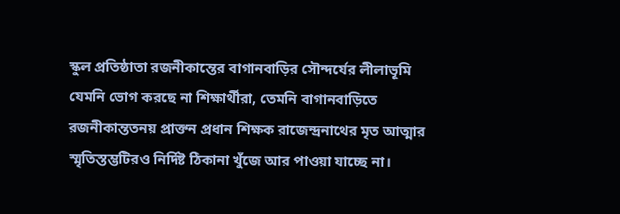স্কুল প্রতিষ্ঠাতা রজনীকান্তের বাগানবাড়ির সৌন্দর্যের লীলাভূমি যেমনি ভোগ করছে না শিক্ষার্থীরা, তেমনি বাগানবাড়িতে রজনীকান্ততনয় প্রাক্তন প্রধান শিক্ষক রাজেন্দ্রনাথের মৃত আত্মার স্মৃতিস্তম্ভটিরও নির্দিষ্ট ঠিকানা খুঁজে আর পাওয়া যাচ্ছে না।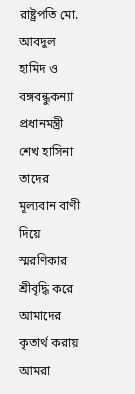রাষ্ট্রপতি মো. আবদুল হামিদ ও বঙ্গবন্ধুকন্যা প্রধানমন্ত্রী শেখ হাসিনা তাদের মূল্যবান বাণী দিয়ে স্মরণিকার শ্রীবৃদ্ধি করে আমাদের কৃতার্থ করায় আমরা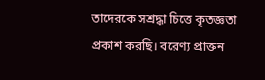তাদেরকে সশ্রদ্ধা চিত্তে কৃতজ্ঞতা প্রকাশ করছি। বরেণ্য প্রাক্তন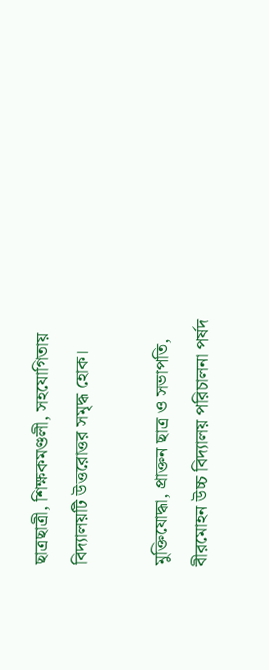ছাত্রছাত্রী, শিক্ষকমণ্ডলী, সহযোগিতায় বিদ্যালয়টি উত্তরোত্তর সমৃদ্ধ হোক।

মুক্তিযোদ্ধা, প্রাক্তন ছাত্র ও সভাপতি, বীরমোহন উচ্চ বিদ্যালয় পরিচালনা পর্ষদ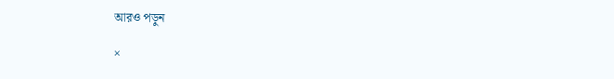আরও পড়ুন

×